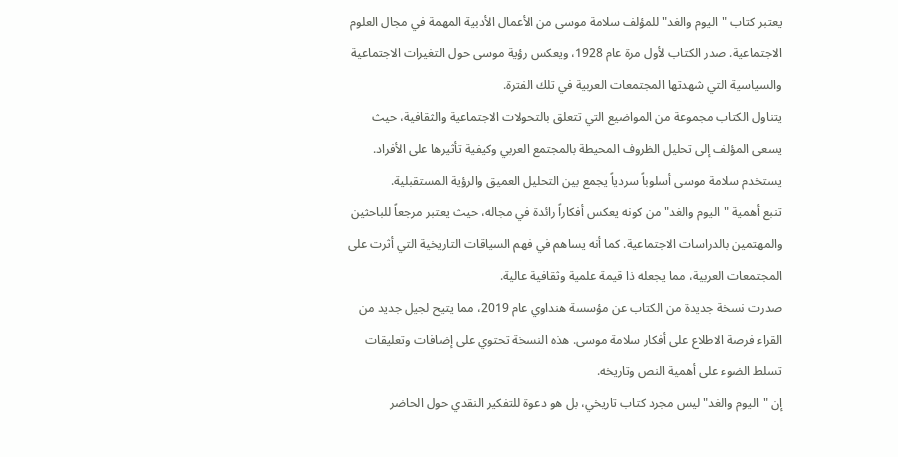يعتبر كتاب "اليوم والغد" للمؤلف سلامة موسى من الأعمال الأدبية المهمة في مجال العلوم الاجتماعية. صدر الكتاب لأول مرة عام 1928، ويعكس رؤية موسى حول التغيرات الاجتماعية والسياسية التي شهدتها المجتمعات العربية في تلك الفترة.
يتناول الكتاب مجموعة من المواضيع التي تتعلق بالتحولات الاجتماعية والثقافية، حيث يسعى المؤلف إلى تحليل الظروف المحيطة بالمجتمع العربي وكيفية تأثيرها على الأفراد. يستخدم سلامة موسى أسلوباً سردياً يجمع بين التحليل العميق والرؤية المستقبلية.
تنبع أهمية "اليوم والغد" من كونه يعكس أفكاراً رائدة في مجاله، حيث يعتبر مرجعاً للباحثين والمهتمين بالدراسات الاجتماعية. كما أنه يساهم في فهم السياقات التاريخية التي أثرت على المجتمعات العربية، مما يجعله ذا قيمة علمية وثقافية عالية.
صدرت نسخة جديدة من الكتاب عن مؤسسة هنداوي عام 2019، مما يتيح لجيل جديد من القراء فرصة الاطلاع على أفكار سلامة موسى. هذه النسخة تحتوي على إضافات وتعليقات تسلط الضوء على أهمية النص وتاريخه.
إن "اليوم والغد" ليس مجرد كتاب تاريخي، بل هو دعوة للتفكير النقدي حول الحاضر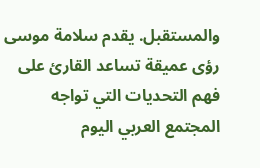والمستقبل. يقدم سلامة موسى رؤى عميقة تساعد القارئ على فهم التحديات التي تواجه المجتمع العربي اليوم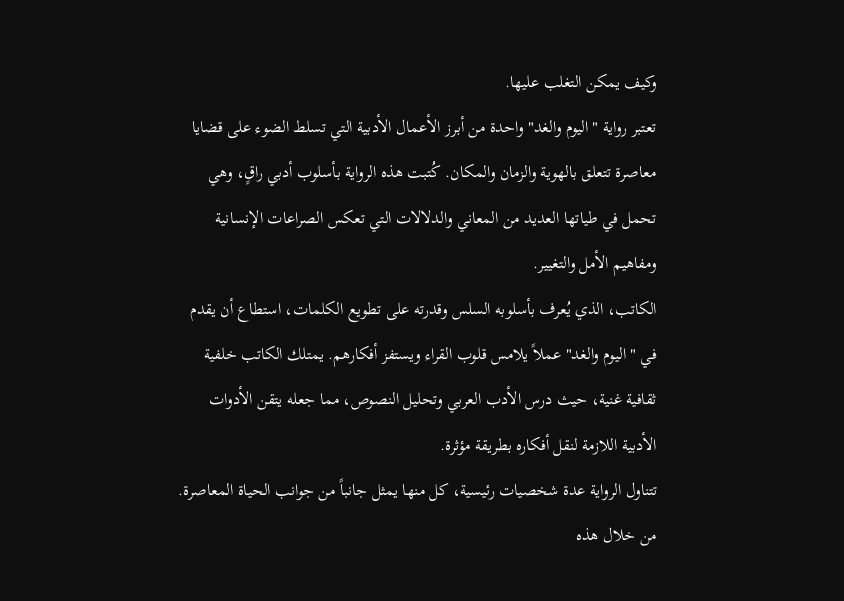وكيف يمكن التغلب عليها.
تعتبر رواية "اليوم والغد" واحدة من أبرز الأعمال الأدبية التي تسلط الضوء على قضايا معاصرة تتعلق بالهوية والزمان والمكان. كُتبت هذه الرواية بأسلوب أدبي راقٍ، وهي تحمل في طياتها العديد من المعاني والدلالات التي تعكس الصراعات الإنسانية ومفاهيم الأمل والتغيير.
الكاتب، الذي يُعرف بأسلوبه السلس وقدرته على تطويع الكلمات، استطاع أن يقدم في "اليوم والغد" عملاً يلامس قلوب القراء ويستفز أفكارهم. يمتلك الكاتب خلفية ثقافية غنية، حيث درس الأدب العربي وتحليل النصوص، مما جعله يتقن الأدوات الأدبية اللازمة لنقل أفكاره بطريقة مؤثرة.
تتناول الرواية عدة شخصيات رئيسية، كل منها يمثل جانباً من جوانب الحياة المعاصرة. من خلال هذه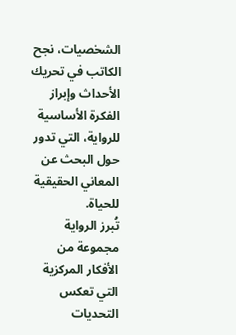الشخصيات، نجح الكاتب في تحريك الأحداث وإبراز الفكرة الأساسية للرواية، التي تدور حول البحث عن المعاني الحقيقية للحياة.
تُبرز الرواية مجموعة من الأفكار المركزية التي تعكس التحديات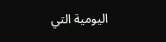اليومية التي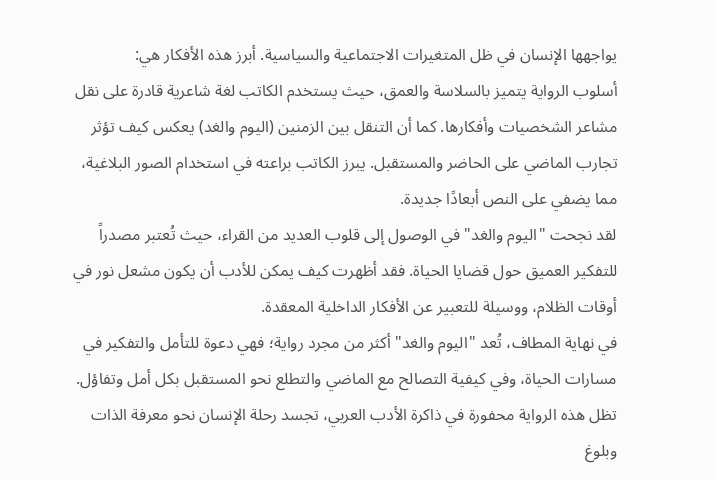يواجهها الإنسان في ظل المتغيرات الاجتماعية والسياسية. أبرز هذه الأفكار هي:
أسلوب الرواية يتميز بالسلاسة والعمق، حيث يستخدم الكاتب لغة شاعرية قادرة على نقل مشاعر الشخصيات وأفكارها. كما أن التنقل بين الزمنين (اليوم والغد) يعكس كيف تؤثر تجارب الماضي على الحاضر والمستقبل. يبرز الكاتب براعته في استخدام الصور البلاغية، مما يضفي على النص أبعادًا جديدة.
لقد نجحت "اليوم والغد" في الوصول إلى قلوب العديد من القراء، حيث تُعتبر مصدراً للتفكير العميق حول قضايا الحياة. فقد أظهرت كيف يمكن للأدب أن يكون مشعل نور في أوقات الظلام، ووسيلة للتعبير عن الأفكار الداخلية المعقدة.
في نهاية المطاف، تُعد "اليوم والغد" أكثر من مجرد رواية؛ فهي دعوة للتأمل والتفكير في مسارات الحياة، وفي كيفية التصالح مع الماضي والتطلع نحو المستقبل بكل أمل وتفاؤل. تظل هذه الرواية محفورة في ذاكرة الأدب العربي، تجسد رحلة الإنسان نحو معرفة الذات وبلوغ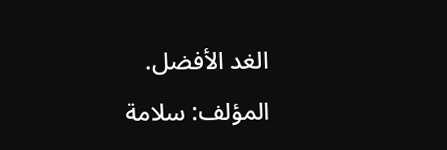الغد الأفضل.
المؤلف: سلامة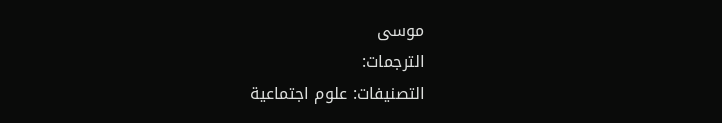موسى
الترجمات:
التصنيفات: علوم اجتماعية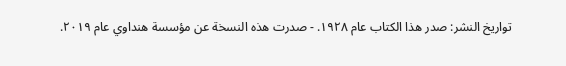تواريخ النشر: صدر هذا الكتاب عام ١٩٢٨. - صدرت هذه النسخة عن مؤسسة هنداوي عام ٢٠١٩.